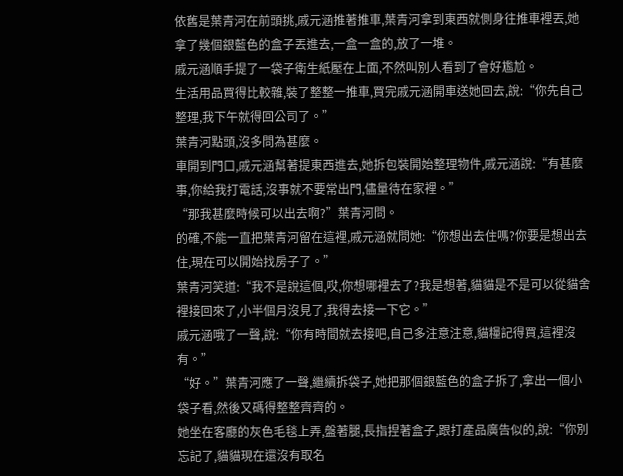依舊是葉青河在前頭挑,戚元涵推著推車,葉青河拿到東西就側身往推車裡丟,她拿了幾個銀藍色的盒子丟進去,一盒一盒的,放了一堆。
戚元涵順手提了一袋子衛生紙壓在上面,不然叫別人看到了會好尷尬。
生活用品買得比較雜,裝了整整一推車,買完戚元涵開車送她回去,說:“你先自己整理,我下午就得回公司了。”
葉青河點頭,沒多問為甚麼。
車開到門口,戚元涵幫著提東西進去,她拆包裝開始整理物件,戚元涵說:“有甚麼事,你給我打電話,沒事就不要常出門,儘量待在家裡。”
“那我甚麼時候可以出去啊?”葉青河問。
的確,不能一直把葉青河留在這裡,戚元涵就問她:“你想出去住嗎?你要是想出去住,現在可以開始找房子了。”
葉青河笑道:“我不是說這個,哎,你想哪裡去了?我是想著,貓貓是不是可以從貓舍裡接回來了,小半個月沒見了,我得去接一下它。”
戚元涵哦了一聲,說:“你有時間就去接吧,自己多注意注意,貓糧記得買,這裡沒有。”
“好。”葉青河應了一聲,繼續拆袋子,她把那個銀藍色的盒子拆了,拿出一個小袋子看,然後又碼得整整齊齊的。
她坐在客廳的灰色毛毯上弄,盤著腿,長指捏著盒子,跟打產品廣告似的,說:“你別忘記了,貓貓現在還沒有取名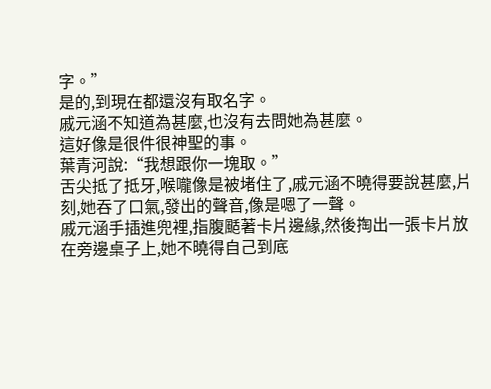字。”
是的,到現在都還沒有取名字。
戚元涵不知道為甚麼,也沒有去問她為甚麼。
這好像是很件很神聖的事。
葉青河說:“我想跟你一塊取。”
舌尖抵了抵牙,喉嚨像是被堵住了,戚元涵不曉得要說甚麼,片刻,她吞了口氣,發出的聲音,像是嗯了一聲。
戚元涵手插進兜裡,指腹颳著卡片邊緣,然後掏出一張卡片放在旁邊桌子上,她不曉得自己到底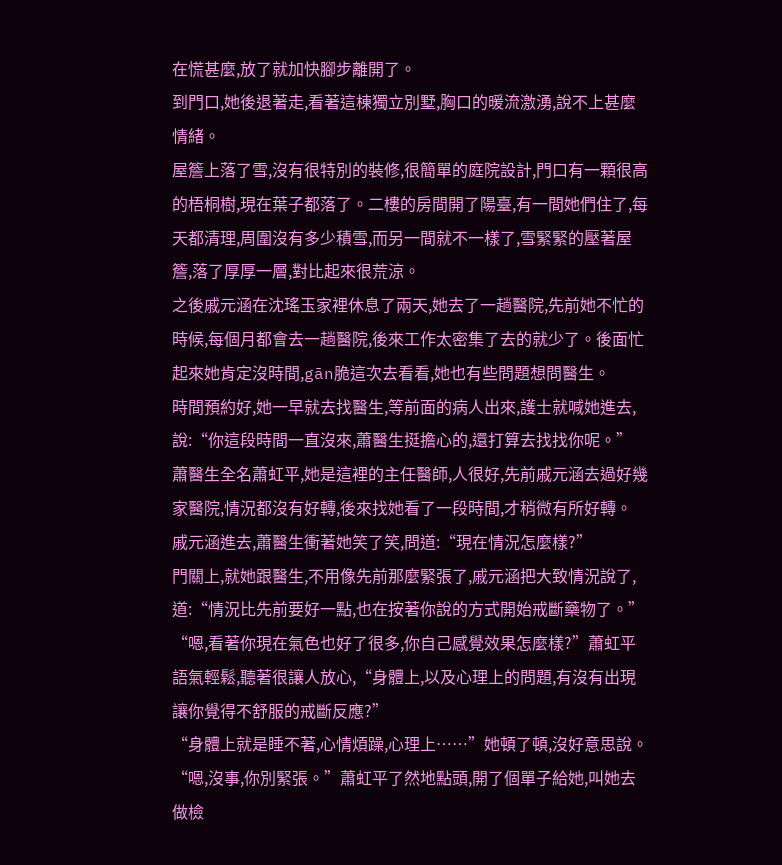在慌甚麼,放了就加快腳步離開了。
到門口,她後退著走,看著這棟獨立別墅,胸口的暖流激湧,說不上甚麼情緒。
屋簷上落了雪,沒有很特別的裝修,很簡單的庭院設計,門口有一顆很高的梧桐樹,現在葉子都落了。二樓的房間開了陽臺,有一間她們住了,每天都清理,周圍沒有多少積雪,而另一間就不一樣了,雪緊緊的壓著屋簷,落了厚厚一層,對比起來很荒涼。
之後戚元涵在沈瑤玉家裡休息了兩天,她去了一趟醫院,先前她不忙的時候,每個月都會去一趟醫院,後來工作太密集了去的就少了。後面忙起來她肯定沒時間,gān脆這次去看看,她也有些問題想問醫生。
時間預約好,她一早就去找醫生,等前面的病人出來,護士就喊她進去,說:“你這段時間一直沒來,蕭醫生挺擔心的,還打算去找找你呢。”
蕭醫生全名蕭虹平,她是這裡的主任醫師,人很好,先前戚元涵去過好幾家醫院,情況都沒有好轉,後來找她看了一段時間,才稍微有所好轉。
戚元涵進去,蕭醫生衝著她笑了笑,問道:“現在情況怎麼樣?”
門關上,就她跟醫生,不用像先前那麼緊張了,戚元涵把大致情況說了,道:“情況比先前要好一點,也在按著你說的方式開始戒斷藥物了。”
“嗯,看著你現在氣色也好了很多,你自己感覺效果怎麼樣?”蕭虹平語氣輕鬆,聽著很讓人放心,“身體上,以及心理上的問題,有沒有出現讓你覺得不舒服的戒斷反應?”
“身體上就是睡不著,心情煩躁,心理上……”她頓了頓,沒好意思說。
“嗯,沒事,你別緊張。”蕭虹平了然地點頭,開了個單子給她,叫她去做檢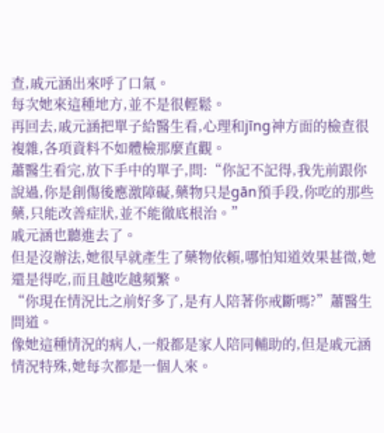查,戚元涵出來呼了口氣。
每次她來這種地方,並不是很輕鬆。
再回去,戚元涵把單子給醫生看,心理和jīng神方面的檢查很複雜,各項資料不如體檢那麼直觀。
蕭醫生看完,放下手中的單子,問:“你記不記得,我先前跟你說過,你是創傷後應激障礙,藥物只是gān預手段,你吃的那些藥,只能改善症狀,並不能徹底根治。”
戚元涵也聽進去了。
但是沒辦法,她很早就產生了藥物依賴,哪怕知道效果甚微,她還是得吃,而且越吃越頻繁。
“你現在情況比之前好多了,是有人陪著你戒斷嗎?”蕭醫生問道。
像她這種情況的病人,一般都是家人陪同輔助的,但是戚元涵情況特殊,她每次都是一個人來。